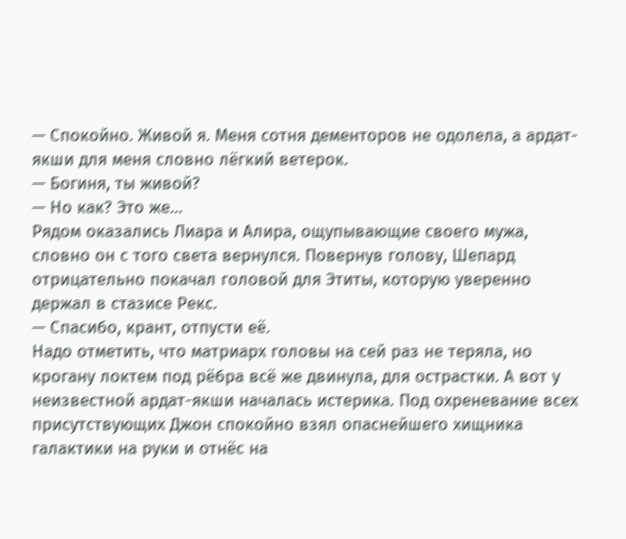— Спокойно. Живой я. Меня сотня дементоров не одолела, а ардат-якши для меня словно лёгкий ветерок.
— Богиня, ты живой?
— Но как? Это же…
Рядом оказались Лиара и Алира, ощупывающие своего мужа, словно он с того света вернулся. Повернув голову, Шепард отрицательно покачал головой для Этиты, которую уверенно держал в стазисе Рекс.
— Спасибо, крант, отпусти её.
Надо отметить, что матриарх головы на сей раз не теряла, но крогану локтем под рёбра всё же двинула, для острастки. А вот у неизвестной ардат-якши началась истерика. Под охреневание всех присутствующих Джон спокойно взял опаснейшего хищника галактики на руки и отнёс на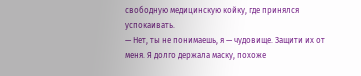свободную медицинскую койку, где принялся успокаивать.
— Нет, ты не понимаешь, я — чудовище. Защити их от меня. Я долго держала маску, похоже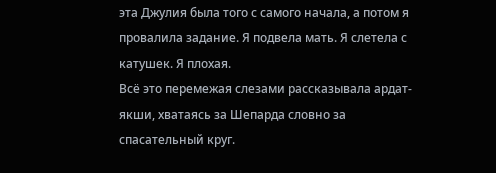эта Джулия была того с самого начала, а потом я провалила задание. Я подвела мать. Я слетела с катушек. Я плохая.
Всё это перемежая слезами рассказывала ардат-якши, хватаясь за Шепарда словно за спасательный круг.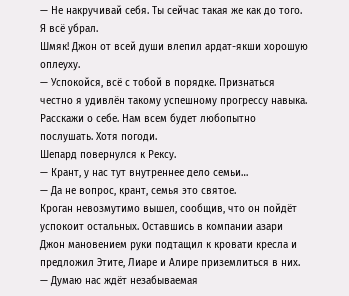— Не накручивай себя. Ты сейчас такая же как до того. Я всё убрал.
Шмяк! Джон от всей души влепил ардат-якши хорошую оплеуху.
— Успокойся, всё с тобой в порядке. Признаться честно я удивлён такому успешному прогрессу навыка. Расскажи о себе. Нам всем будет любопытно послушать. Хотя погоди.
Шепард повернулся к Рексу.
— Крант, у нас тут внутреннее дело семьи…
— Да не вопрос, крант, семья это святое.
Кроган невозмутимо вышел, сообщив, что он пойдёт успокоит остальных. Оставшись в компании азари Джон мановением руки подтащил к кровати кресла и предложил Этите, Лиаре и Алире приземлиться в них.
— Думаю нас ждёт незабываемая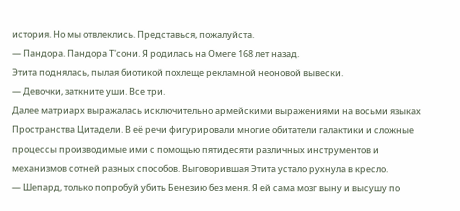история. Но мы отвлеклись. Представься, пожалуйста.
— Пандора. Пандора Т'сони. Я родилась на Омеге 168 лет назад.
Этита поднялась, пылая биотикой похлеще рекламной неоновой вывески.
— Девочки, заткните уши. Все три.
Далее матриарх выражалась исключительно армейскими выражениями на восьми языках Пространства Цитадели. В её речи фигурировали многие обитатели галактики и сложные процессы производимые ими с помощью пятидесяти различных инструментов и механизмов сотней разных способов. Выговорившая Этита устало рухнула в кресло.
— Шепард, только попробуй убить Бенезию без меня. Я ей сама мозг выну и высушу по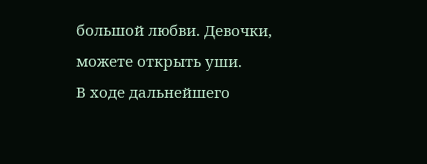большой любви. Девочки, можете открыть уши.
В ходе дальнейшего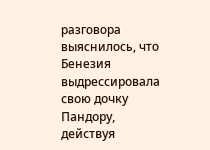разговора выяснилось, что Бенезия выдрессировала свою дочку Пандору, действуя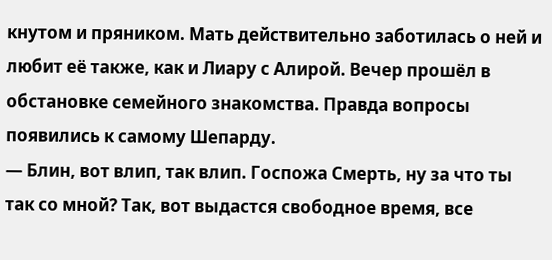кнутом и пряником. Мать действительно заботилась о ней и любит её также, как и Лиару с Алирой. Вечер прошёл в обстановке семейного знакомства. Правда вопросы появились к самому Шепарду.
— Блин, вот влип, так влип. Госпожа Смерть, ну за что ты так со мной? Так, вот выдастся свободное время, все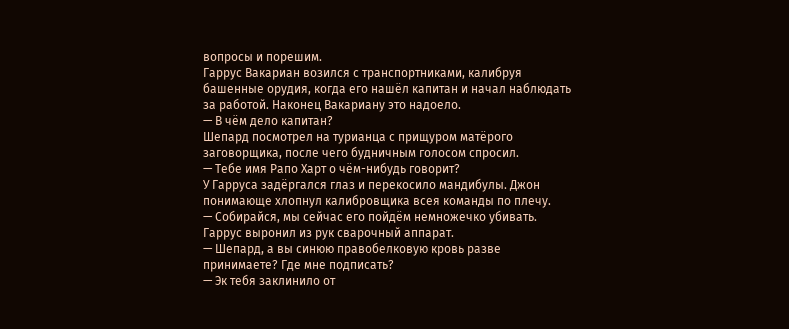вопросы и порешим.
Гаррус Вакариан возился с транспортниками, калибруя башенные орудия, когда его нашёл капитан и начал наблюдать за работой. Наконец Вакариану это надоело.
— В чём дело капитан?
Шепард посмотрел на турианца с прищуром матёрого заговорщика, после чего будничным голосом спросил.
— Тебе имя Рапо Харт о чём-нибудь говорит?
У Гарруса задёргался глаз и перекосило мандибулы. Джон понимающе хлопнул калибровщика всея команды по плечу.
— Собирайся, мы сейчас его пойдём немножечко убивать.
Гаррус выронил из рук сварочный аппарат.
— Шепард, а вы синюю правобелковую кровь разве принимаете? Где мне подписать?
— Эк тебя заклинило от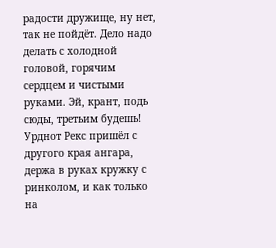радости дружище, ну нет, так не пойдёт. Дело надо делать с холодной головой, горячим сердцем и чистыми руками. Эй, крант, подь сюды, третьим будешь!
Урднот Рекс пришёл с другого края ангара, держа в руках кружку с ринколом, и как только на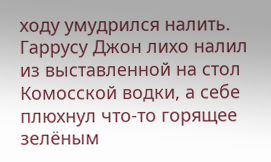ходу умудрился налить. Гаррусу Джон лихо налил из выставленной на стол Комосской водки, а себе плюхнул что-то горящее зелёным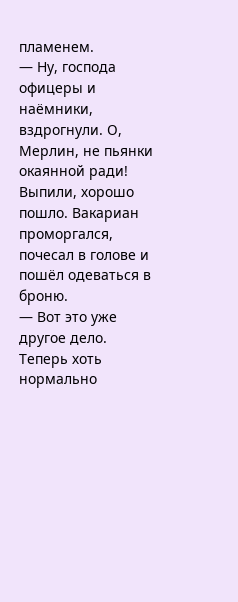пламенем.
— Ну, господа офицеры и наёмники, вздрогнули. О, Мерлин, не пьянки окаянной ради!
Выпили, хорошо пошло. Вакариан проморгался, почесал в голове и пошёл одеваться в броню.
— Вот это уже другое дело. Теперь хоть нормально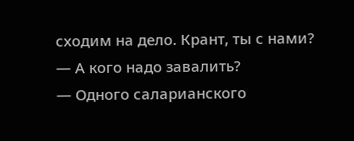сходим на дело. Крант, ты с нами?
— А кого надо завалить?
— Одного саларианского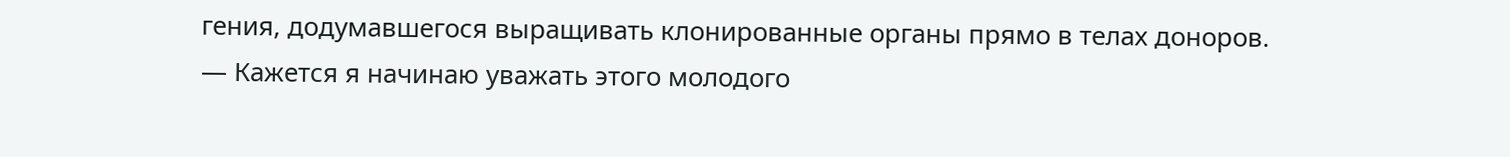гения, додумавшегося выращивать клонированные органы прямо в телах доноров.
— Кажется я начинаю уважать этого молодого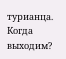турианца. Когда выходим?